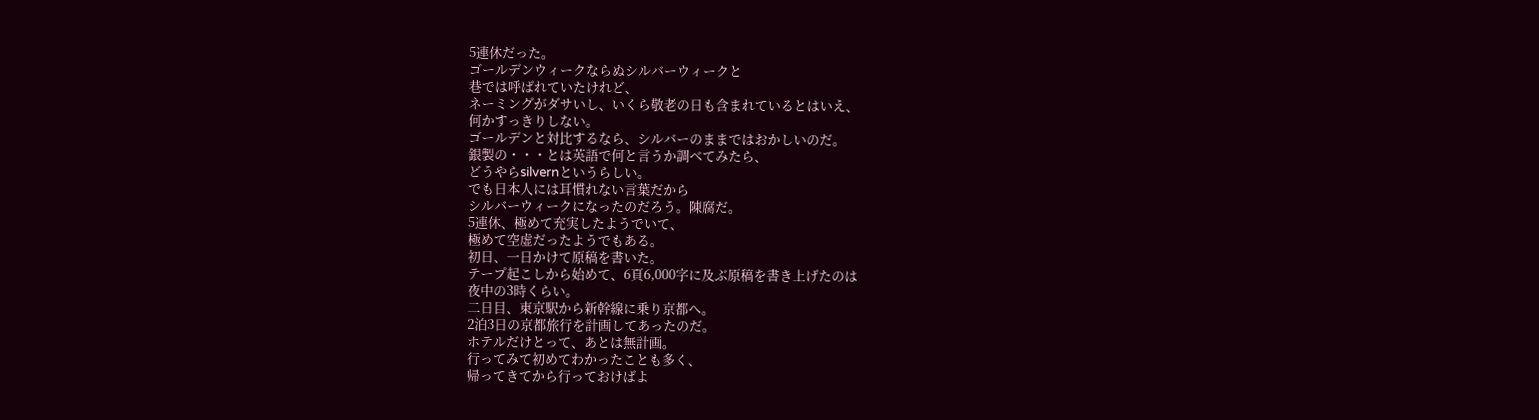5連休だった。
ゴールデンウィークならぬシルバーウィークと
巷では呼ばれていたけれど、
ネーミングがダサいし、いくら敬老の日も含まれているとはいえ、
何かすっきりしない。
ゴールデンと対比するなら、シルバーのままではおかしいのだ。
銀製の・・・とは英語で何と言うか調べてみたら、
どうやらsilvernというらしい。
でも日本人には耳慣れない言葉だから
シルバーウィークになったのだろう。陳腐だ。
5連休、極めて充実したようでいて、
極めて空虚だったようでもある。
初日、一日かけて原稿を書いた。
テープ起こしから始めて、6頁6,000字に及ぶ原稿を書き上げたのは
夜中の3時くらい。
二日目、東京駅から新幹線に乗り京都へ。
2泊3日の京都旅行を計画してあったのだ。
ホテルだけとって、あとは無計画。
行ってみて初めてわかったことも多く、
帰ってきてから行っておけばよ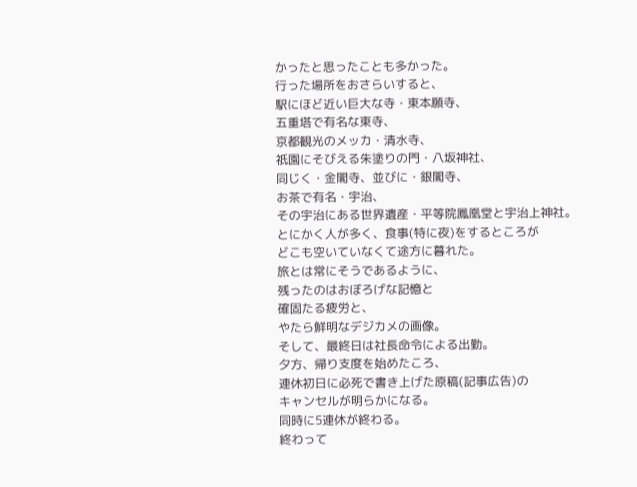かったと思ったことも多かった。
行った場所をおさらいすると、
駅にほど近い巨大な寺・東本願寺、
五重塔で有名な東寺、
京都観光のメッカ・清水寺、
祇園にそびえる朱塗りの門・八坂神社、
同じく・金閣寺、並びに・銀閣寺、
お茶で有名・宇治、
その宇治にある世界遺産・平等院鳳凰堂と宇治上神社。
とにかく人が多く、食事(特に夜)をするところが
どこも空いていなくて途方に暮れた。
旅とは常にそうであるように、
残ったのはおぼろげな記憶と
確固たる疲労と、
やたら鮮明なデジカメの画像。
そして、最終日は社長命令による出勤。
夕方、帰り支度を始めたころ、
連休初日に必死で書き上げた原稿(記事広告)の
キャンセルが明らかになる。
同時に5連休が終わる。
終わって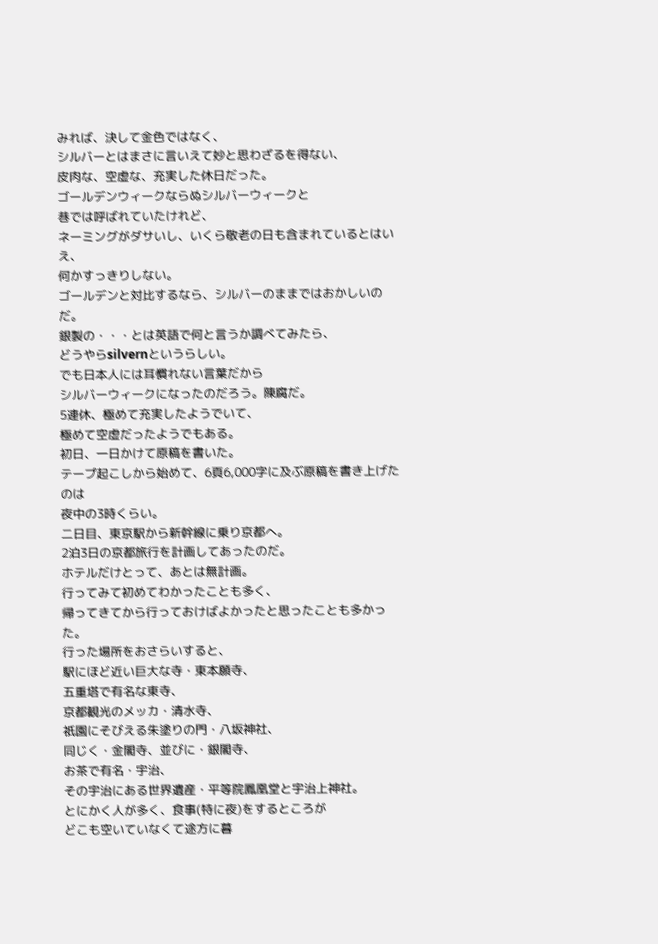みれば、決して金色ではなく、
シルバーとはまさに言いえて妙と思わざるを得ない、
皮肉な、空虚な、充実した休日だった。
ゴールデンウィークならぬシルバーウィークと
巷では呼ばれていたけれど、
ネーミングがダサいし、いくら敬老の日も含まれているとはいえ、
何かすっきりしない。
ゴールデンと対比するなら、シルバーのままではおかしいのだ。
銀製の・・・とは英語で何と言うか調べてみたら、
どうやらsilvernというらしい。
でも日本人には耳慣れない言葉だから
シルバーウィークになったのだろう。陳腐だ。
5連休、極めて充実したようでいて、
極めて空虚だったようでもある。
初日、一日かけて原稿を書いた。
テープ起こしから始めて、6頁6,000字に及ぶ原稿を書き上げたのは
夜中の3時くらい。
二日目、東京駅から新幹線に乗り京都へ。
2泊3日の京都旅行を計画してあったのだ。
ホテルだけとって、あとは無計画。
行ってみて初めてわかったことも多く、
帰ってきてから行っておけばよかったと思ったことも多かった。
行った場所をおさらいすると、
駅にほど近い巨大な寺・東本願寺、
五重塔で有名な東寺、
京都観光のメッカ・清水寺、
祇園にそびえる朱塗りの門・八坂神社、
同じく・金閣寺、並びに・銀閣寺、
お茶で有名・宇治、
その宇治にある世界遺産・平等院鳳凰堂と宇治上神社。
とにかく人が多く、食事(特に夜)をするところが
どこも空いていなくて途方に暮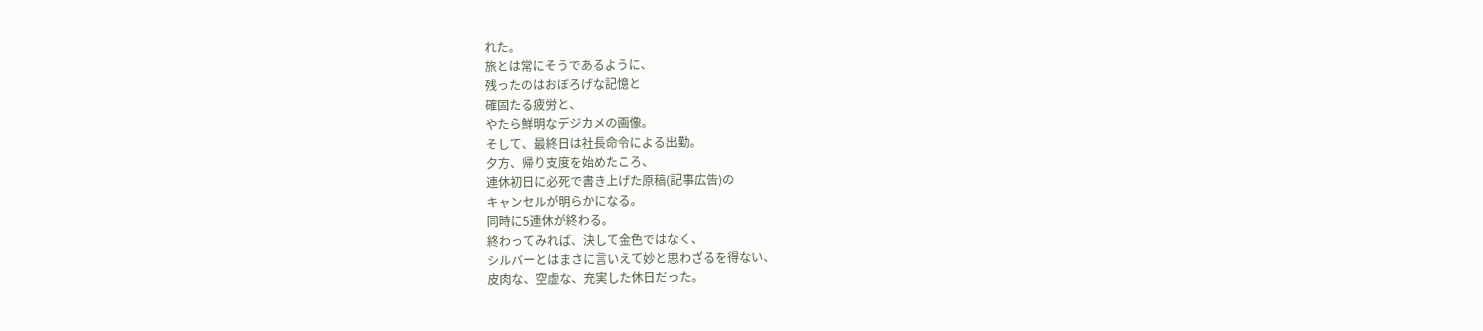れた。
旅とは常にそうであるように、
残ったのはおぼろげな記憶と
確固たる疲労と、
やたら鮮明なデジカメの画像。
そして、最終日は社長命令による出勤。
夕方、帰り支度を始めたころ、
連休初日に必死で書き上げた原稿(記事広告)の
キャンセルが明らかになる。
同時に5連休が終わる。
終わってみれば、決して金色ではなく、
シルバーとはまさに言いえて妙と思わざるを得ない、
皮肉な、空虚な、充実した休日だった。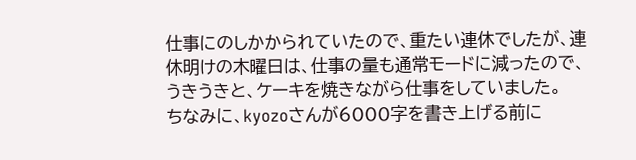仕事にのしかかられていたので、重たい連休でしたが、連休明けの木曜日は、仕事の量も通常モードに減ったので、うきうきと、ケーキを焼きながら仕事をしていました。
ちなみに、kyozoさんが6000字を書き上げる前に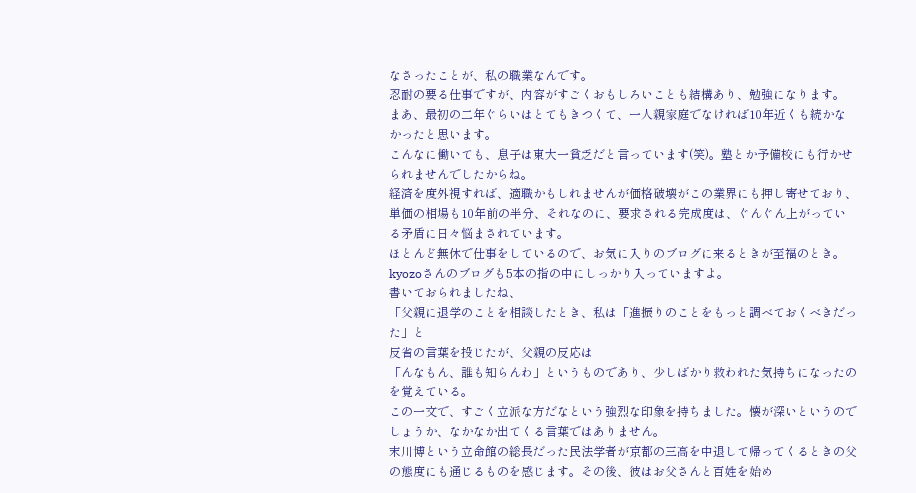なさったことが、私の職業なんです。
忍耐の要る仕事ですが、内容がすごくおもしろいことも結構あり、勉強になります。
まあ、最初の二年ぐらいはとてもきつくて、一人親家庭でなければ10年近くも続かなかったと思います。
こんなに働いても、息子は東大一貧乏だと言っています(笑)。塾とか予備校にも行かせられませんでしたからね。
経済を度外視すれば、適職かもしれませんが価格破壊がこの業界にも押し寄せており、単価の相場も10年前の半分、それなのに、要求される完成度は、ぐんぐん上がっている矛盾に日々悩まされています。
ほとんど無休で仕事をしているので、お気に入りのブログに来るときが至福のとき。kyozoさんのブログも5本の指の中にしっかり入っていますよ。
書いておられましたね、
「父親に退学のことを相談したとき、私は「進振りのことをもっと調べておくべきだった」と
反省の言葉を投じたが、父親の反応は
「んなもん、誰も知らんわ」というものであり、少しばかり救われた気持ちになったのを覚えている。
この一文で、すごく立派な方だなという強烈な印象を持ちました。懐が深いというのでしょうか、なかなか出てくる言葉ではありません。
末川博という立命館の総長だった民法学者が京都の三高を中退して帰ってくるときの父の態度にも通じるものを感じます。その後、彼はお父さんと百姓を始め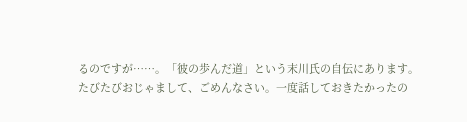るのですが……。「彼の歩んだ道」という末川氏の自伝にあります。
たびたびおじゃまして、ごめんなさい。一度話しておきたかったの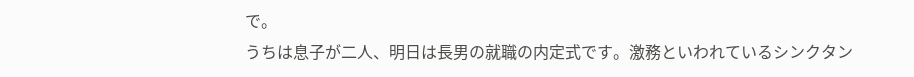で。
うちは息子が二人、明日は長男の就職の内定式です。激務といわれているシンクタン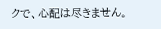クで、心配は尽きません。